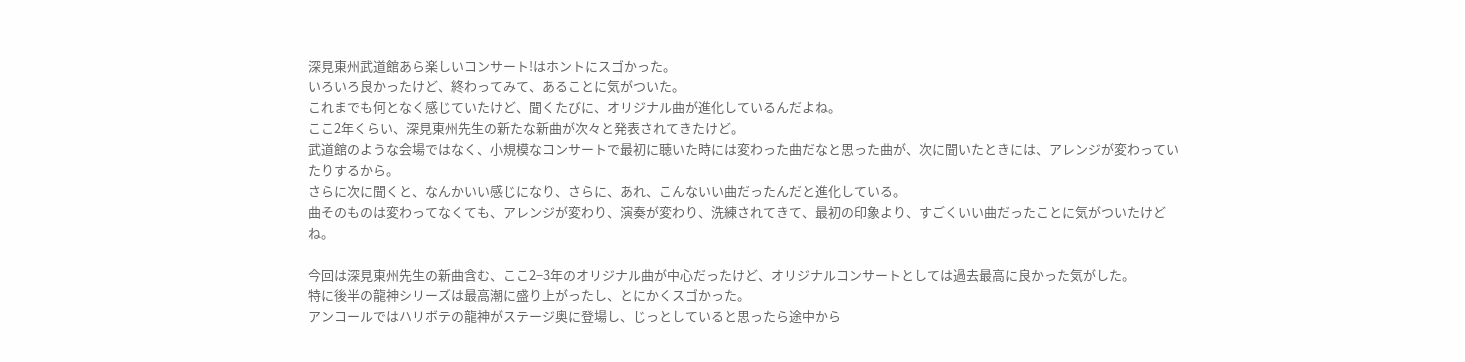深見東州武道館あら楽しいコンサート!はホントにスゴかった。
いろいろ良かったけど、終わってみて、あることに気がついた。
これまでも何となく感じていたけど、聞くたびに、オリジナル曲が進化しているんだよね。
ここ2年くらい、深見東州先生の新たな新曲が次々と発表されてきたけど。
武道館のような会場ではなく、小規模なコンサートで最初に聴いた時には変わった曲だなと思った曲が、次に聞いたときには、アレンジが変わっていたりするから。
さらに次に聞くと、なんかいい感じになり、さらに、あれ、こんないい曲だったんだと進化している。
曲そのものは変わってなくても、アレンジが変わり、演奏が変わり、洗練されてきて、最初の印象より、すごくいい曲だったことに気がついたけどね。

今回は深見東州先生の新曲含む、ここ2−3年のオリジナル曲が中心だったけど、オリジナルコンサートとしては過去最高に良かった気がした。
特に後半の龍神シリーズは最高潮に盛り上がったし、とにかくスゴかった。
アンコールではハリボテの龍神がステージ奥に登場し、じっとしていると思ったら途中から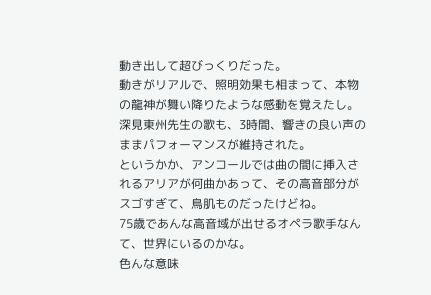動き出して超びっくりだった。
動きがリアルで、照明効果も相まって、本物の龍神が舞い降りたような感動を覚えたし。
深見東州先生の歌も、3時間、響きの良い声のままパフォーマンスが維持された。
というかか、アンコールでは曲の間に挿入されるアリアが何曲かあって、その高音部分がスゴすぎて、鳥肌ものだったけどね。
75歳であんな高音域が出せるオペラ歌手なんて、世界にいるのかな。
色んな意味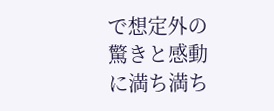で想定外の驚きと感動に満ち満ち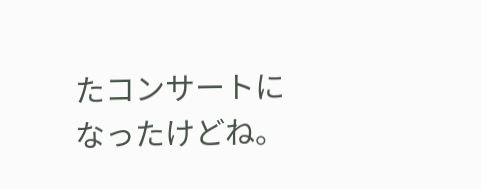たコンサートになったけどね。